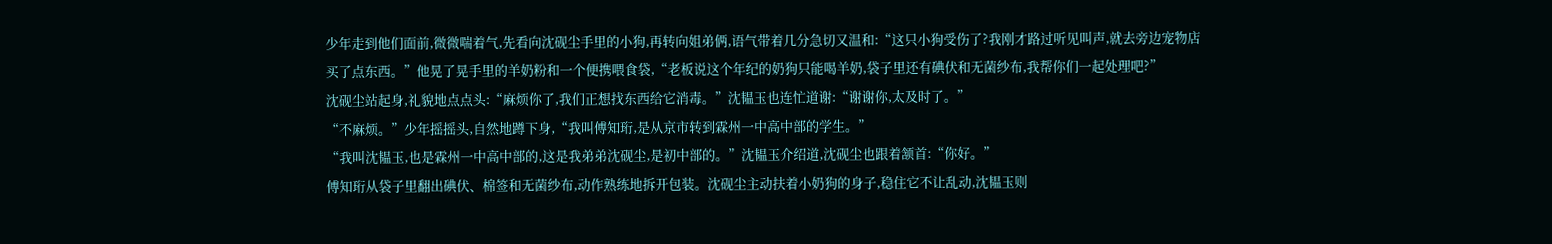少年走到他们面前,微微喘着气,先看向沈砚尘手里的小狗,再转向姐弟俩,语气带着几分急切又温和:“这只小狗受伤了?我刚才路过听见叫声,就去旁边宠物店买了点东西。”他晃了晃手里的羊奶粉和一个便携喂食袋,“老板说这个年纪的奶狗只能喝羊奶,袋子里还有碘伏和无菌纱布,我帮你们一起处理吧?”
沈砚尘站起身,礼貌地点点头:“麻烦你了,我们正想找东西给它消毒。”沈韫玉也连忙道谢:“谢谢你,太及时了。”
“不麻烦。”少年摇摇头,自然地蹲下身,“我叫傅知珩,是从京市转到霖州一中高中部的学生。”
“我叫沈韫玉,也是霖州一中高中部的,这是我弟弟沈砚尘,是初中部的。”沈韫玉介绍道,沈砚尘也跟着颔首:“你好。”
傅知珩从袋子里翻出碘伏、棉签和无菌纱布,动作熟练地拆开包装。沈砚尘主动扶着小奶狗的身子,稳住它不让乱动,沈韫玉则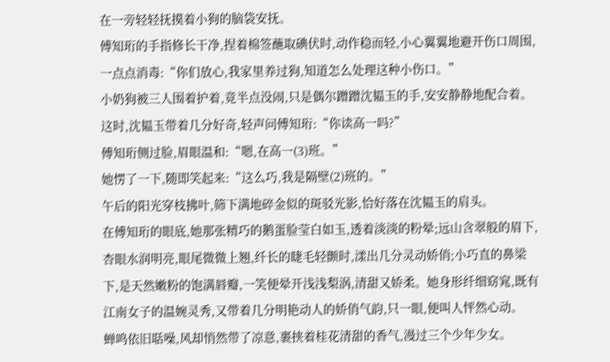在一旁轻轻抚摸着小狗的脑袋安抚。
傅知珩的手指修长干净,捏着棉签蘸取碘伏时,动作稳而轻,小心翼翼地避开伤口周围,一点点消毒:“你们放心,我家里养过狗,知道怎么处理这种小伤口。”
小奶狗被三人围着护着,竟半点没闹,只是偶尔蹭蹭沈韫玉的手,安安静静地配合着。
这时,沈韫玉带着几分好奇,轻声问傅知珩:“你读高一吗?”
傅知珩侧过脸,眉眼温和:“嗯,在高一(3)班。”
她愣了一下,随即笑起来:“这么巧,我是隔壁(2)班的。”
午后的阳光穿枝拂叶,筛下满地碎金似的斑驳光影,恰好落在沈韫玉的肩头。
在傅知珩的眼底,她那张精巧的鹅蛋脸莹白如玉,透着淡淡的粉晕;远山含翠般的眉下,杏眼水润明亮,眼尾微微上翘,纤长的睫毛轻颤时,漾出几分灵动娇俏;小巧直的鼻梁下,是天然嫩粉的饱满唇瓣,一笑便晕开浅浅梨涡,清甜又娇柔。她身形纤细窈窕,既有江南女子的温婉灵秀,又带着几分明艳动人的娇俏气韵,只一眼,便叫人怦然心动。
蝉鸣依旧聒噪,风却悄然带了凉意,裹挟着桂花清甜的香气,漫过三个少年少女。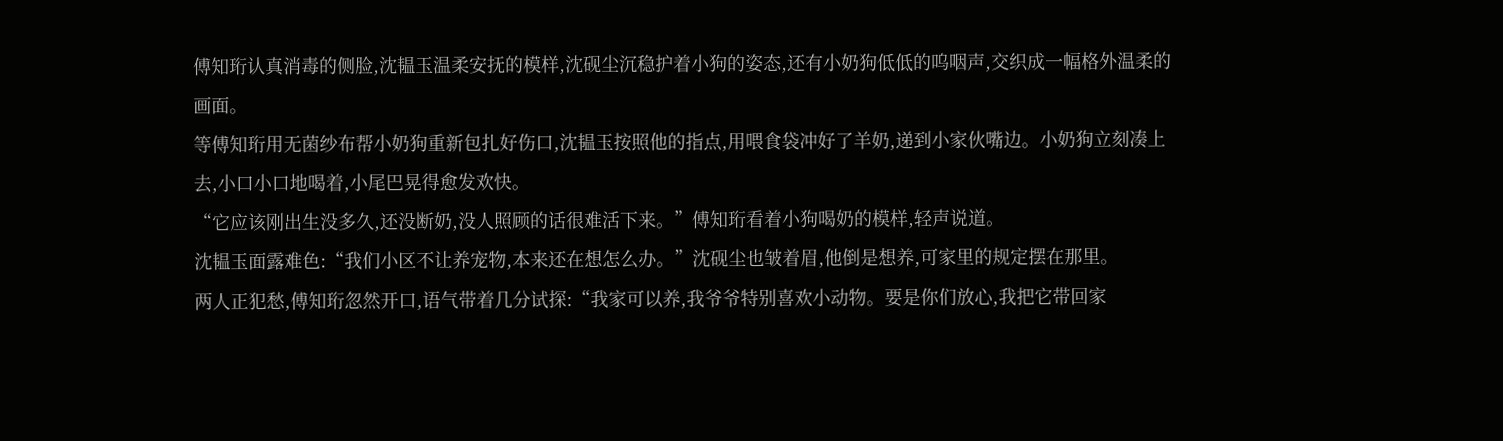傅知珩认真消毒的侧脸,沈韫玉温柔安抚的模样,沈砚尘沉稳护着小狗的姿态,还有小奶狗低低的呜咽声,交织成一幅格外温柔的画面。
等傅知珩用无菌纱布帮小奶狗重新包扎好伤口,沈韫玉按照他的指点,用喂食袋冲好了羊奶,递到小家伙嘴边。小奶狗立刻凑上去,小口小口地喝着,小尾巴晃得愈发欢快。
“它应该刚出生没多久,还没断奶,没人照顾的话很难活下来。”傅知珩看着小狗喝奶的模样,轻声说道。
沈韫玉面露难色:“我们小区不让养宠物,本来还在想怎么办。”沈砚尘也皱着眉,他倒是想养,可家里的规定摆在那里。
两人正犯愁,傅知珩忽然开口,语气带着几分试探:“我家可以养,我爷爷特别喜欢小动物。要是你们放心,我把它带回家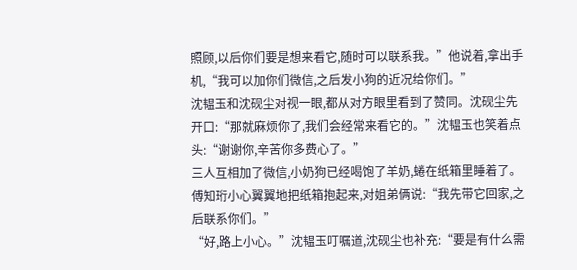照顾,以后你们要是想来看它,随时可以联系我。”他说着,拿出手机,“我可以加你们微信,之后发小狗的近况给你们。”
沈韫玉和沈砚尘对视一眼,都从对方眼里看到了赞同。沈砚尘先开口:“那就麻烦你了,我们会经常来看它的。”沈韫玉也笑着点头:“谢谢你,辛苦你多费心了。”
三人互相加了微信,小奶狗已经喝饱了羊奶,蜷在纸箱里睡着了。傅知珩小心翼翼地把纸箱抱起来,对姐弟俩说:“我先带它回家,之后联系你们。”
“好,路上小心。”沈韫玉叮嘱道,沈砚尘也补充:“要是有什么需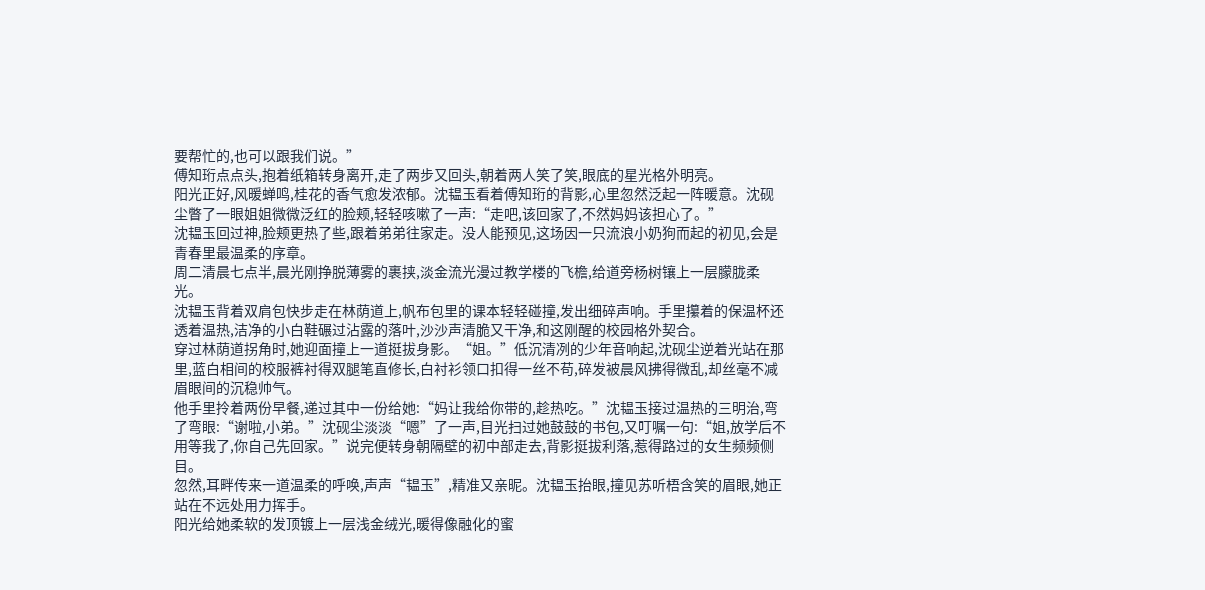要帮忙的,也可以跟我们说。”
傅知珩点点头,抱着纸箱转身离开,走了两步又回头,朝着两人笑了笑,眼底的星光格外明亮。
阳光正好,风暖蝉鸣,桂花的香气愈发浓郁。沈韫玉看着傅知珩的背影,心里忽然泛起一阵暖意。沈砚尘瞥了一眼姐姐微微泛红的脸颊,轻轻咳嗽了一声:“走吧,该回家了,不然妈妈该担心了。”
沈韫玉回过神,脸颊更热了些,跟着弟弟往家走。没人能预见,这场因一只流浪小奶狗而起的初见,会是青春里最温柔的序章。
周二清晨七点半,晨光刚挣脱薄雾的裹挟,淡金流光漫过教学楼的飞檐,给道旁杨树镶上一层朦胧柔光。
沈韫玉背着双肩包快步走在林荫道上,帆布包里的课本轻轻碰撞,发出细碎声响。手里攥着的保温杯还透着温热,洁净的小白鞋碾过沾露的落叶,沙沙声清脆又干净,和这刚醒的校园格外契合。
穿过林荫道拐角时,她迎面撞上一道挺拔身影。“姐。”低沉清冽的少年音响起,沈砚尘逆着光站在那里,蓝白相间的校服裤衬得双腿笔直修长,白衬衫领口扣得一丝不苟,碎发被晨风拂得微乱,却丝毫不减眉眼间的沉稳帅气。
他手里拎着两份早餐,递过其中一份给她:“妈让我给你带的,趁热吃。”沈韫玉接过温热的三明治,弯了弯眼:“谢啦,小弟。”沈砚尘淡淡“嗯”了一声,目光扫过她鼓鼓的书包,又叮嘱一句:“姐,放学后不用等我了,你自己先回家。”说完便转身朝隔壁的初中部走去,背影挺拔利落,惹得路过的女生频频侧目。
忽然,耳畔传来一道温柔的呼唤,声声“韫玉”,精准又亲昵。沈韫玉抬眼,撞见苏听梧含笑的眉眼,她正站在不远处用力挥手。
阳光给她柔软的发顶镀上一层浅金绒光,暖得像融化的蜜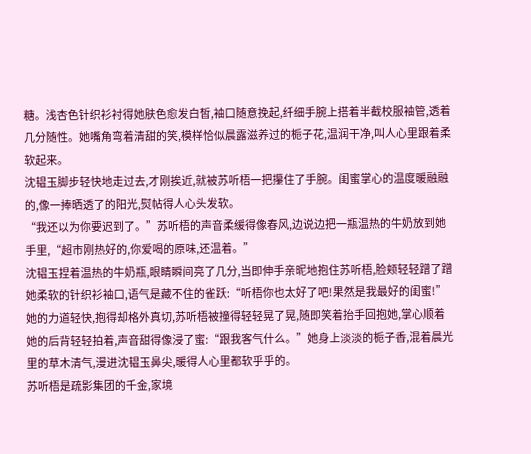糖。浅杏色针织衫衬得她肤色愈发白皙,袖口随意挽起,纤细手腕上搭着半截校服袖管,透着几分随性。她嘴角弯着清甜的笑,模样恰似晨露滋养过的栀子花,温润干净,叫人心里跟着柔软起来。
沈韫玉脚步轻快地走过去,才刚挨近,就被苏听梧一把攥住了手腕。闺蜜掌心的温度暖融融的,像一捧晒透了的阳光,熨帖得人心头发软。
“我还以为你要迟到了。”苏听梧的声音柔缓得像春风,边说边把一瓶温热的牛奶放到她手里,“超市刚热好的,你爱喝的原味,还温着。”
沈韫玉捏着温热的牛奶瓶,眼睛瞬间亮了几分,当即伸手亲昵地抱住苏听梧,脸颊轻轻蹭了蹭她柔软的针织衫袖口,语气是藏不住的雀跃:“听梧你也太好了吧!果然是我最好的闺蜜!”
她的力道轻快,抱得却格外真切,苏听梧被撞得轻轻晃了晃,随即笑着抬手回抱她,掌心顺着她的后背轻轻拍着,声音甜得像浸了蜜:“跟我客气什么。”她身上淡淡的栀子香,混着晨光里的草木清气,漫进沈韫玉鼻尖,暖得人心里都软乎乎的。
苏听梧是疏影集团的千金,家境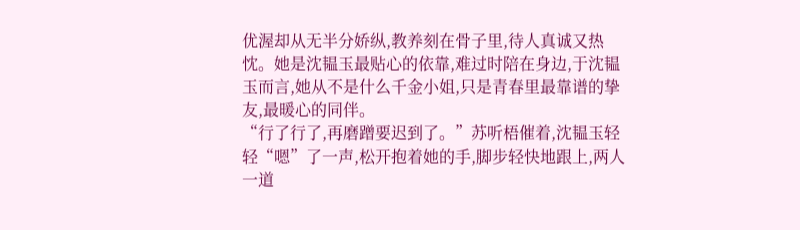优渥却从无半分娇纵,教养刻在骨子里,待人真诚又热忱。她是沈韫玉最贴心的依靠,难过时陪在身边,于沈韫玉而言,她从不是什么千金小姐,只是青春里最靠谱的挚友,最暖心的同伴。
“行了行了,再磨蹭要迟到了。”苏听梧催着,沈韫玉轻轻“嗯”了一声,松开抱着她的手,脚步轻快地跟上,两人一道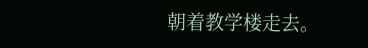朝着教学楼走去。